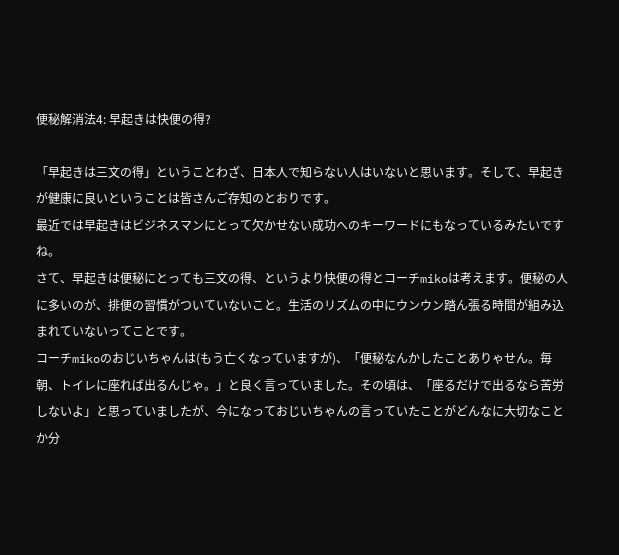便秘解消法4: 早起きは快便の得?

「早起きは三文の得」ということわざ、日本人で知らない人はいないと思います。そして、早起きが健康に良いということは皆さんご存知のとおりです。
最近では早起きはビジネスマンにとって欠かせない成功へのキーワードにもなっているみたいですね。
さて、早起きは便秘にとっても三文の得、というより快便の得とコーチmikoは考えます。便秘の人に多いのが、排便の習慣がついていないこと。生活のリズムの中にウンウン踏ん張る時間が組み込まれていないってことです。
コーチmikoのおじいちゃんは(もう亡くなっていますが)、「便秘なんかしたことありゃせん。毎朝、トイレに座れば出るんじゃ。」と良く言っていました。その頃は、「座るだけで出るなら苦労しないよ」と思っていましたが、今になっておじいちゃんの言っていたことがどんなに大切なことか分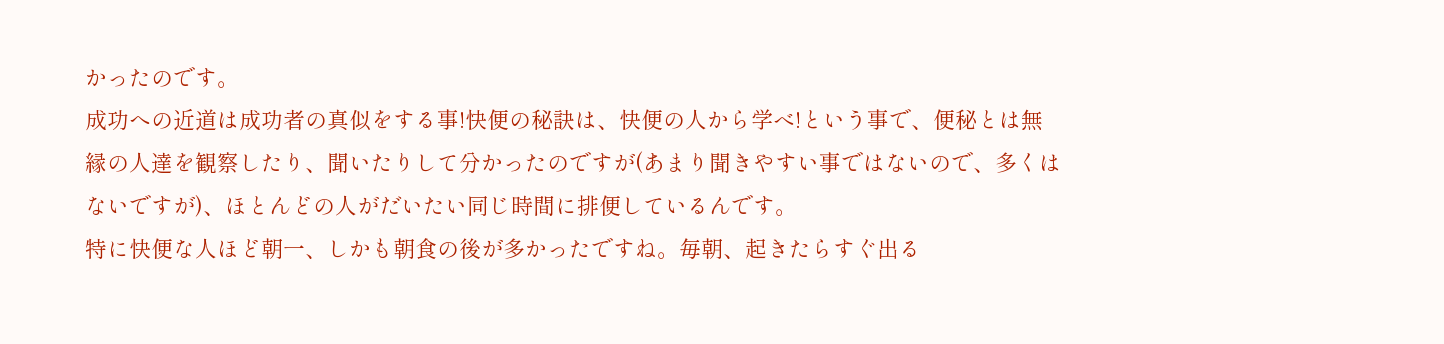かったのです。
成功への近道は成功者の真似をする事!快便の秘訣は、快便の人から学べ!という事で、便秘とは無縁の人達を観察したり、聞いたりして分かったのですが(あまり聞きやすい事ではないので、多くはないですが)、ほとんどの人がだいたい同じ時間に排便しているんです。
特に快便な人ほど朝一、しかも朝食の後が多かったですね。毎朝、起きたらすぐ出る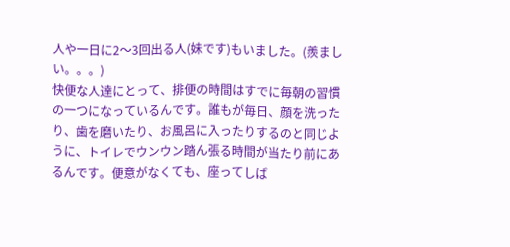人や一日に2〜3回出る人(妹です)もいました。(羨ましい。。。)
快便な人達にとって、排便の時間はすでに毎朝の習慣の一つになっているんです。誰もが毎日、顔を洗ったり、歯を磨いたり、お風呂に入ったりするのと同じように、トイレでウンウン踏ん張る時間が当たり前にあるんです。便意がなくても、座ってしば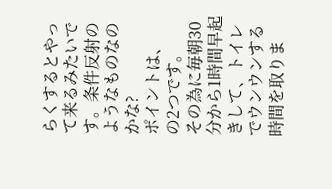らくするとやって来るみたいです。条件反射のようなものなのかな?
ポイントは、
の2つです。
その為に毎朝30分から1時間早起きして、トイレでウンウンする時間を取りま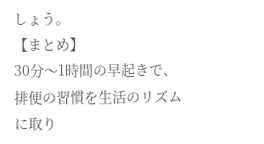しょう。
【まとめ】
30分〜1時間の早起きで、排便の習慣を生活のリズムに取り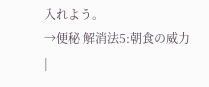入れよう。
→便秘 解消法5:朝食の威力
|